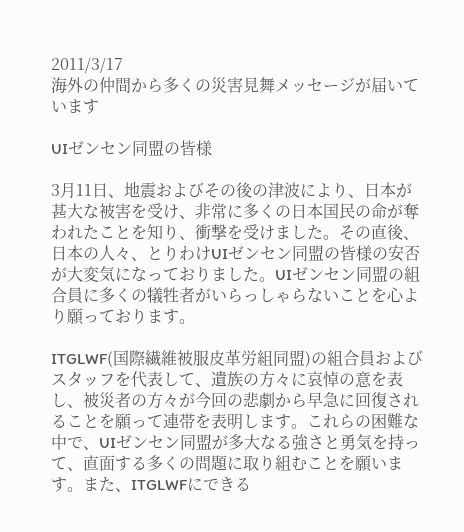2011/3/17
海外の仲間から多くの災害見舞メッセージが届いています

UIゼンセン同盟の皆様

3月11日、地震およびその後の津波により、日本が甚大な被害を受け、非常に多くの日本国民の命が奪われたことを知り、衝撃を受けました。その直後、日本の人々、とりわけUIゼンセン同盟の皆様の安否が大変気になっておりました。UIゼンセン同盟の組合員に多くの犠牲者がいらっしゃらないことを心より願っております。

ITGLWF(国際繊維被服皮革労組同盟)の組合員およびスタッフを代表して、遺族の方々に哀悼の意を表し、被災者の方々が今回の悲劇から早急に回復されることを願って連帯を表明します。これらの困難な中で、UIゼンセン同盟が多大なる強さと勇気を持って、直面する多くの問題に取り組むことを願います。また、ITGLWFにできる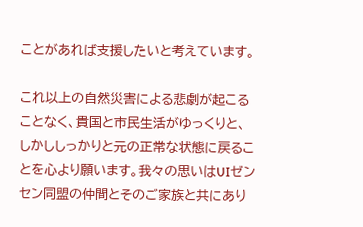ことがあれば支援したいと考えています。

これ以上の自然災害による悲劇が起こることなく、貴国と市民生活がゆっくりと、しかししっかりと元の正常な状態に戻ることを心より願います。我々の思いはUIゼンセン同盟の仲間とそのご家族と共にあり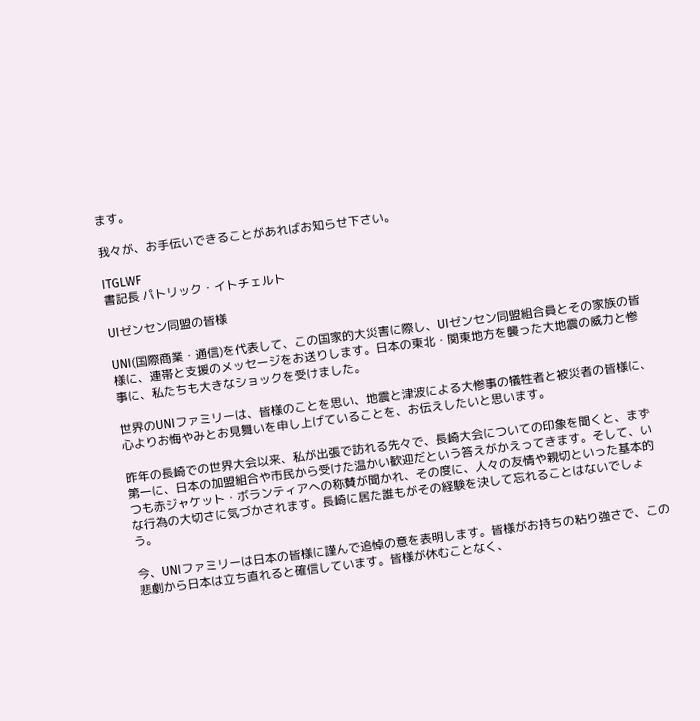ます。

我々が、お手伝いできることがあればお知らせ下さい。

ITGLWF
書記長 パトリック・イトチェルト

UIゼンセン同盟の皆様

UNI(国際商業・通信)を代表して、この国家的大災害に際し、UIゼンセン同盟組合員とその家族の皆様に、連帯と支援のメッセージをお送りします。日本の東北・関東地方を襲った大地震の威力と惨事に、私たちも大きなショックを受けました。

世界のUNIファミリーは、皆様のことを思い、地震と津波による大惨事の犠牲者と被災者の皆様に、心よりお悔やみとお見舞いを申し上げていることを、お伝えしたいと思います。

昨年の長崎での世界大会以来、私が出張で訪れる先々で、長崎大会についての印象を聞くと、まず第一に、日本の加盟組合や市民から受けた温かい歓迎だという答えがかえってきます。そして、いつも赤ジャケット・ボランティアへの称賛が聞かれ、その度に、人々の友情や親切といった基本的な行為の大切さに気づかされます。長崎に居た誰もがその経験を決して忘れることはないでしょう。

今、UNIファミリーは日本の皆様に謹んで追悼の意を表明します。皆様がお持ちの粘り強さで、この悲劇から日本は立ち直れると確信しています。皆様が休むことなく、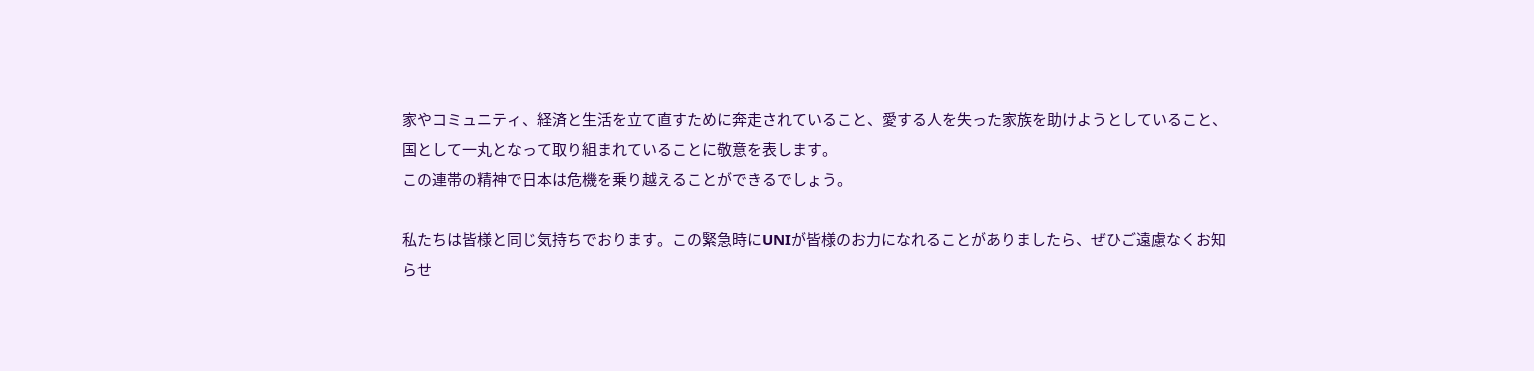家やコミュニティ、経済と生活を立て直すために奔走されていること、愛する人を失った家族を助けようとしていること、国として一丸となって取り組まれていることに敬意を表します。
この連帯の精神で日本は危機を乗り越えることができるでしょう。

私たちは皆様と同じ気持ちでおります。この緊急時にUNIが皆様のお力になれることがありましたら、ぜひご遠慮なくお知らせ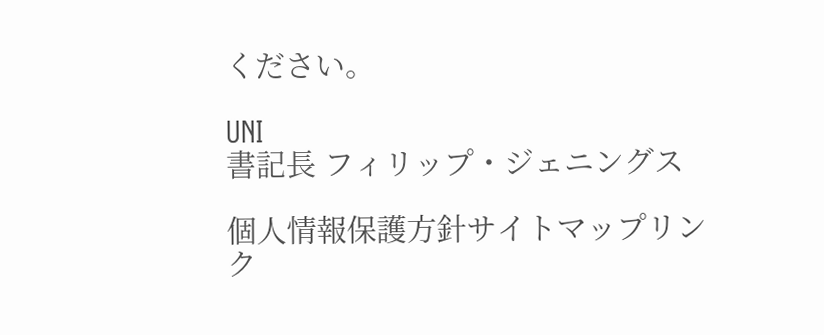ください。

UNI
書記長 フィリップ・ジェニングス

個人情報保護方針サイトマップリンク